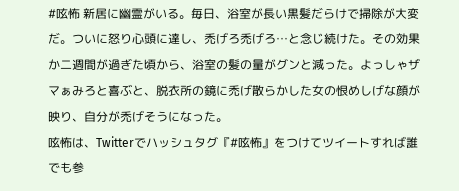#呟怖 新居に幽霊がいる。毎日、浴室が長い黒髪だらけで掃除が大変だ。ついに怒り心頭に達し、禿げろ禿げろ…と念じ続けた。その効果か二週間が過ぎた頃から、浴室の髪の量がグンと減った。よっしゃザマぁみろと喜ぶと、脱衣所の鏡に禿げ散らかした女の恨めしげな顔が映り、自分が禿げそうになった。
呟怖は、Twitterでハッシュタグ『#呟怖』をつけてツイートすれば誰でも参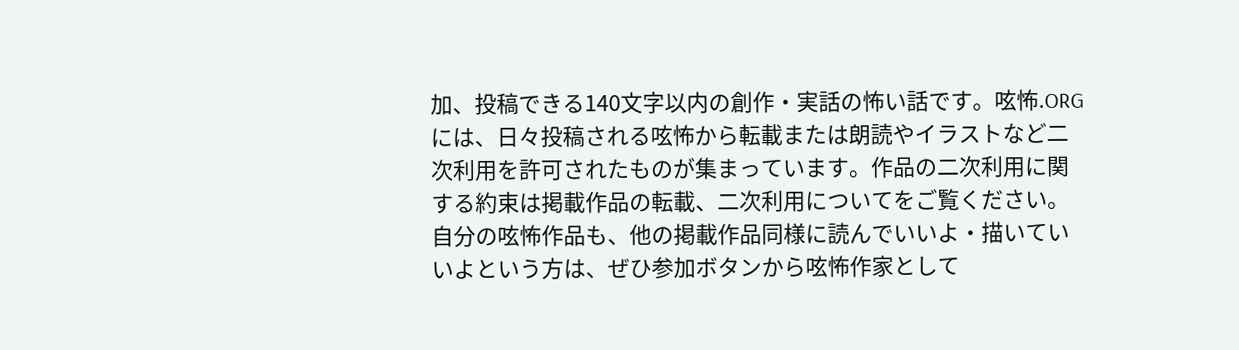加、投稿できる140文字以内の創作・実話の怖い話です。呟怖.ORGには、日々投稿される呟怖から転載または朗読やイラストなど二次利用を許可されたものが集まっています。作品の二次利用に関する約束は掲載作品の転載、二次利用についてをご覧ください。自分の呟怖作品も、他の掲載作品同様に読んでいいよ・描いていいよという方は、ぜひ参加ボタンから呟怖作家として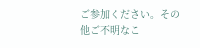ご参加ください。その他ご不明なこ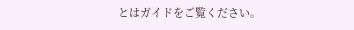とはガイドをご覧ください。